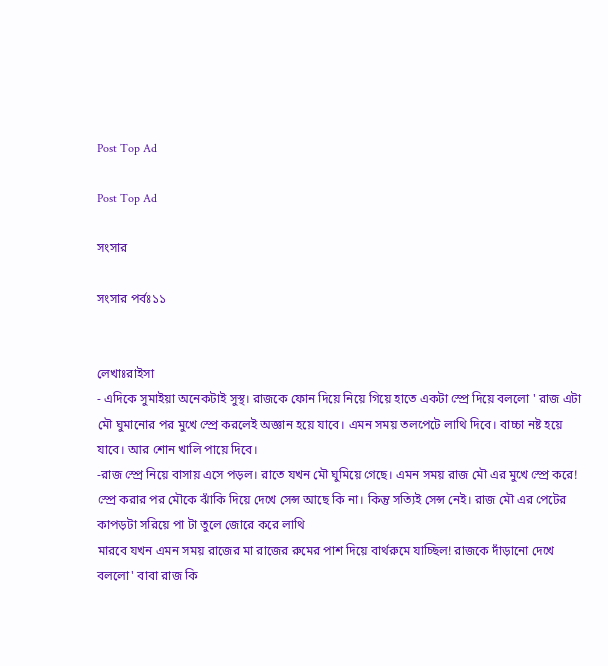Post Top Ad

Post Top Ad

সংসার

সংসার পর্বঃ১১


লেখাঃরাইসা
- এদিকে সুমাইয়া অনেকটাই সুস্থ। রাজকে ফোন দিয়ে নিয়ে গিয়ে হাতে একটা স্প্রে দিয়ে বললো ' রাজ এটা মৌ ঘুমানোর পর মুখে স্প্রে করলেই অজ্ঞান হয়ে যাবে। এমন সময় তলপেটে লাথি দিবে। বাচ্চা নষ্ট হয়ে যাবে। আর শোন খালি পায়ে দিবে।
-রাজ স্প্রে নিয়ে বাসায় এসে পড়ল। রাতে যখন মৌ ঘুমিয়ে গেছে। এমন সময় রাজ মৌ এর মুখে স্প্রে করে! স্প্রে করার পর মৌকে ঝাঁকি দিয়ে দেখে সেন্স আছে কি না। কিন্তু সত্যিই সেন্স নেই। রাজ মৌ এর পেটের কাপড়টা সরিয়ে পা টা তুলে জোরে করে লাথি
মারবে যখন এমন সময় রাজের মা রাজের রুমের পাশ দিয়ে বার্থরুমে যাচ্ছিল! রাজকে দাঁড়ানো দেখে বললো' বাবা রাজ কি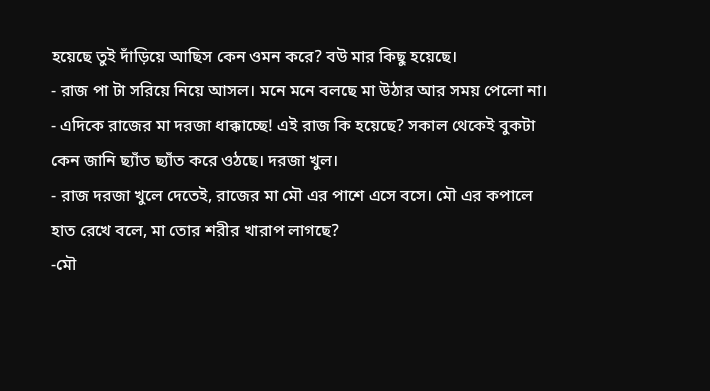হয়েছে তুই দাঁড়িয়ে আছিস কেন ওমন করে? বউ মার কিছু হয়েছে।
- রাজ পা টা সরিয়ে নিয়ে আসল। মনে মনে বলছে মা উঠার আর সময় পেলো না।
- এদিকে রাজের মা দরজা ধাক্কাচ্ছে! এই রাজ কি হয়েছে? সকাল থেকেই বুকটা কেন জানি ছ্যাঁত ছ্যাঁত করে ওঠছে। দরজা খুল।
- রাজ দরজা খুলে দেতেই, রাজের মা মৌ এর পাশে এসে বসে। মৌ এর কপালে হাত রেখে বলে, মা তোর শরীর খারাপ লাগছে?
-মৌ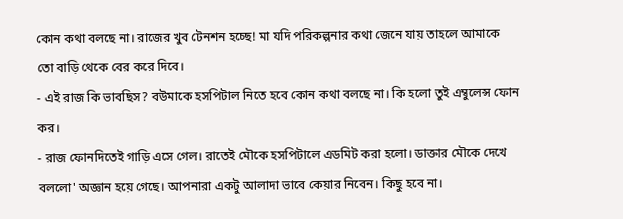কোন কথা বলছে না। রাজের খুব টেনশন হচ্ছে! মা যদি পরিকল্পনার কথা জেনে যায় তাহলে আমাকে তো বাড়ি থেকে বের করে দিবে।
- এই রাজ কি ভাবছিস? বউমাকে হসপিটাল নিতে হবে কোন কথা বলছে না। কি হলো তুই এম্বুলেন্স ফোন কর।
- রাজ ফোনদিতেই গাড়ি এসে গেল। রাতেই মৌকে হসপিটালে এডমিট করা হলো। ডাক্তার মৌকে দেখে বললো' অজ্ঞান হয়ে গেছে। আপনারা একটু আলাদা ভাবে কেয়ার নিবেন। কিছু হবে না।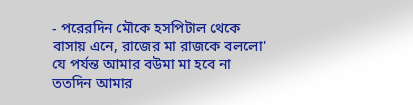- পরেরদিন মৌকে হসপিটাল থেকে বাসায় এনে, রাজের মা রাজকে বললো' যে পর্যন্ত আমার বউমা মা হবে না ততদিন আমার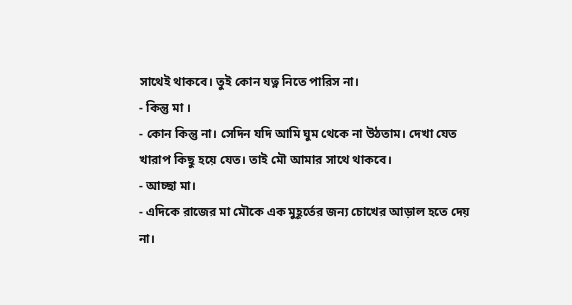সাথেই থাকবে। তুই কোন যত্ন নিতে পারিস না।
- কিন্তু মা ।
- কোন কিন্তু না। সেদিন যদি আমি ঘুম থেকে না উঠতাম। দেখা যেত খারাপ কিছু হয়ে যেত। তাই মৌ আমার সাথে থাকবে।
- আচ্ছা মা।
- এদিকে রাজের মা মৌকে এক মুহূর্তের জন্য চোখের আড়াল হতে দেয় না।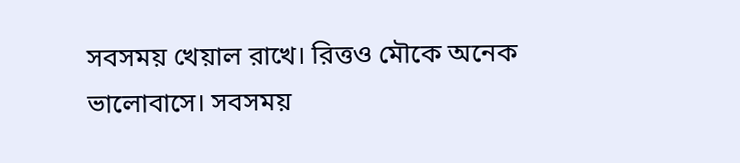সবসময় খেয়াল রাখে। রিত্তও মৌকে অনেক ভালোবাসে। সবসময়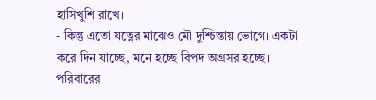হাসিখুশি রাখে।
- কিন্তু এতো যত্নের মাঝেও মৌ দুশ্চিন্তায় ভোগে। একটা করে দিন যাচ্ছে, মনে হচ্ছে বিপদ অগ্রসর হচ্ছে। পরিবারের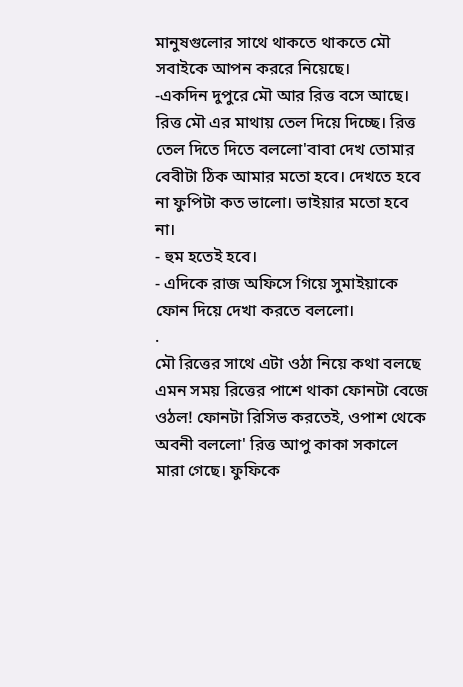মানুষগুলোর সাথে থাকতে থাকতে মৌ সবাইকে আপন কররে নিয়েছে।
-একদিন দুপুরে মৌ আর রিত্ত বসে আছে। রিত্ত মৌ এর মাথায় তেল দিয়ে দিচ্ছে। রিত্ত তেল দিতে দিতে বললো'বাবা দেখ তোমার বেবীটা ঠিক আমার মতো হবে। দেখতে হবে না ফুপিটা কত ভালো। ভাইয়ার মতো হবে না।
- হুম হতেই হবে।
- এদিকে রাজ অফিসে গিয়ে সুমাইয়াকে ফোন দিয়ে দেখা করতে বললো।
.
মৌ রিত্তের সাথে এটা ওঠা নিয়ে কথা বলছে এমন সময় রিত্তের পাশে থাকা ফোনটা বেজে ওঠল! ফোনটা রিসিভ করতেই, ওপাশ থেকে অবনী বললো' রিত্ত আপু কাকা সকালে মারা গেছে। ফুফিকে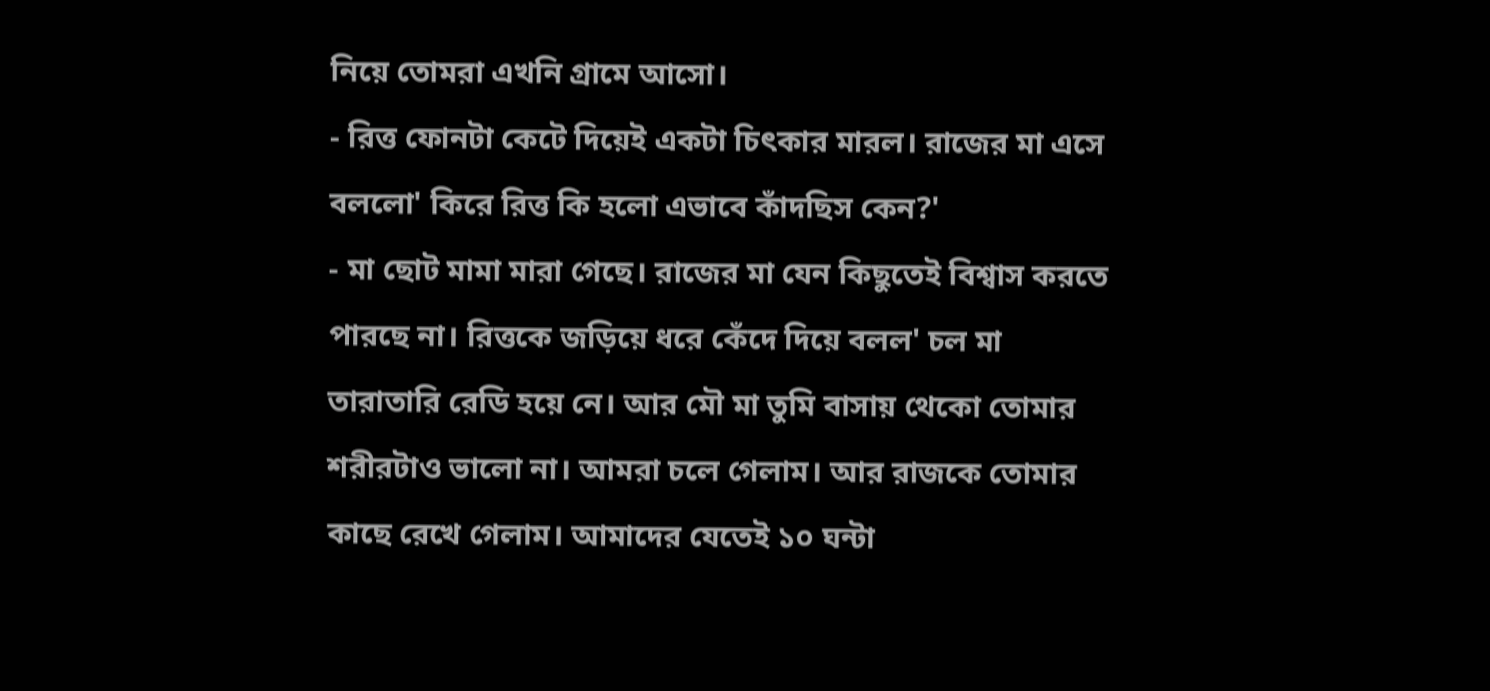নিয়ে তোমরা এখনি গ্রামে আসো।
- রিত্ত ফোনটা কেটে দিয়েই একটা চিৎকার মারল। রাজের মা এসে বললো' কিরে রিত্ত কি হলো এভাবে কাঁদছিস কেন?'
- মা ছোট মামা মারা গেছে। রাজের মা যেন কিছুতেই বিশ্বাস করতে পারছে না। রিত্তকে জড়িয়ে ধরে কেঁদে দিয়ে বলল' চল মা তারাতারি রেডি হয়ে নে। আর মৌ মা তুমি বাসায় থেকো তোমার শরীরটাও ভালো না। আমরা চলে গেলাম। আর রাজকে তোমার কাছে রেখে গেলাম। আমাদের যেতেই ১০ ঘন্টা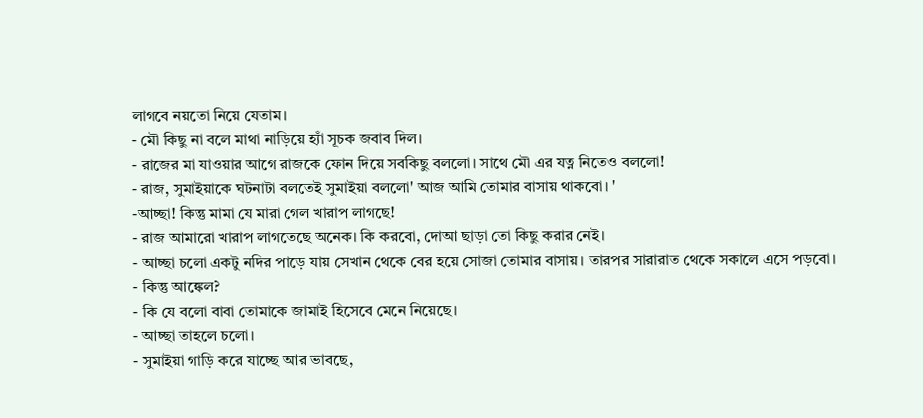লাগবে নয়তো নিয়ে যেতাম।
- মৌ কিছু না বলে মাথা নাড়িয়ে হ্যাঁ সূচক জবাব দিল।
- রাজের মা যাওয়ার আগে রাজকে ফোন দিয়ে সবকিছু বললো। সাথে মৌ এর যত্ন নিতেও বললো!
- রাজ, সুমাইয়াকে ঘটনাটা বলতেই সুমাইয়া বললো' আজ আমি তোমার বাসায় থাকবো। '
-আচ্ছা! কিন্তু মামা যে মারা গেল খারাপ লাগছে!
- রাজ আমারো খারাপ লাগতেছে অনেক। কি করবো, দোআ ছাড়া তো কিছু করার নেই।
- আচ্ছা চলো একটু নদির পাড়ে যায় সেখান থেকে বের হয়ে সোজা তোমার বাসায়। তারপর সারারাত থেকে সকালে এসে পড়বো।
- কিন্তু আঙ্কেল?
- কি যে বলো বাবা তোমাকে জামাই হিসেবে মেনে নিয়েছে।
- আচ্ছা তাহলে চলো।
- সুমাইয়া গাড়ি করে যাচ্ছে আর ভাবছে,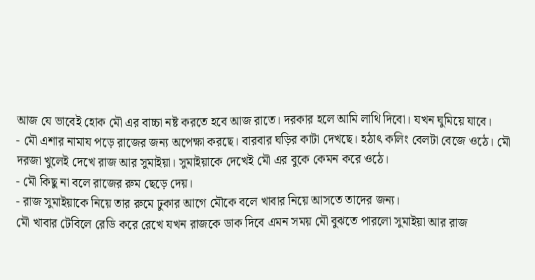আজ যে ভাবেই হোক মৌ এর বাচ্চা নষ্ট করতে হবে আজ রাতে। দরকার হলে আমি লাথি দিবো। যখন ঘুমিয়ে যাবে।
- মৌ এশার নামায পড়ে রাজের জন্য অপেক্ষা করছে। বারবার ঘড়ির কাটা দেখছে। হঠাৎ কলিং বেলটা বেজে ওঠে। মৌ দরজা খুলেই দেখে রাজ আর সুমাইয়া। সুমাইয়াকে দেখেই মৌ এর বুকে কেমন করে ওঠে।
- মৌ কিছু না বলে রাজের রুম ছেড়ে দেয়।
- রাজ সুমাইয়াকে নিয়ে তার রুমে ঢুকার আগে মৌকে বলে খাবার নিয়ে আসতে তাদের জন্য।
মৌ খাবার টেবিলে রেডি করে রেখে যখন রাজকে ডাক দিবে এমন সময় মৌ বুঝতে পারলো সুমাইয়া আর রাজ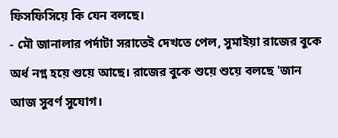ফিসফিসিয়ে কি যেন বলছে।
- মৌ জানালার পর্দাটা সরাতেই দেখতে পেল, সুমাইয়া রাজের বুকে অর্ধ নগ্ন হয়ে শুয়ে আছে। রাজের বুকে শুয়ে শুয়ে বলছে 'জান আজ সুবর্ণ সুযোগ।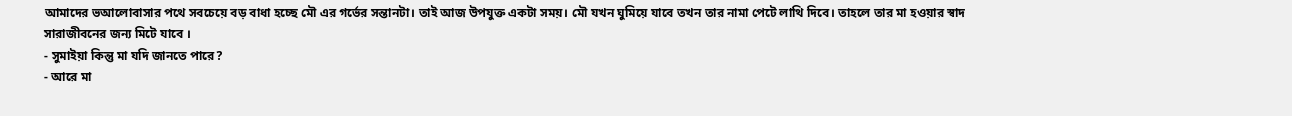আমাদের ভআলোবাসার পথে সবচেয়ে বড় বাধা হচ্ছে মৌ এর গর্ভের সন্তানটা। তাই আজ উপযুক্ত একটা সময়। মৌ যখন ঘুমিয়ে যাবে তখন তার নামা পেটে লাথি দিবে। তাহলে তার মা হওয়ার স্বাদ সারাজীবনের জন্য মিটে যাবে ।
- সুমাইয়া কিন্তু মা যদি জানতে পারে?
- আরে মা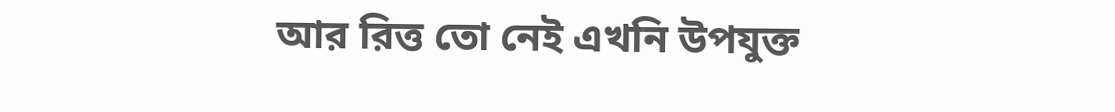আর রিত্ত তো নেই এখনি উপযুক্ত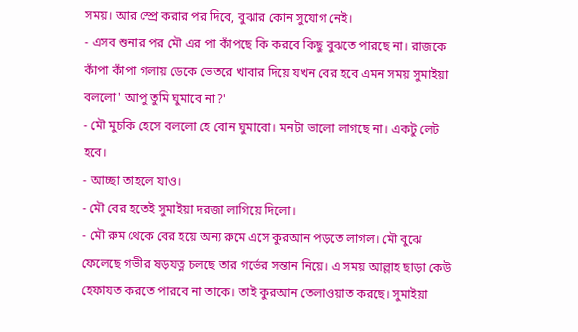সময়। আর স্প্রে করার পর দিবে, বুঝার কোন সুযোগ নেই।
- এসব শুনার পর মৌ এর পা কাঁপছে কি করবে কিছু বুঝতে পারছে না। রাজকে কাঁপা কাঁপা গলায় ডেকে ভেতরে খাবার দিয়ে যখন বের হবে এমন সময় সুমাইয়া বললো' আপু তুমি ঘুমাবে না?'
- মৌ মুচকি হেসে বললো হে বোন ঘুমাবো। মনটা ভালো লাগছে না। একটু লেট হবে।
- আচ্ছা তাহলে যাও।
- মৌ বের হতেই সুমাইয়া দরজা লাগিয়ে দিলো।
- মৌ রুম থেকে বের হয়ে অন্য রুমে এসে কুরআন পড়তে লাগল। মৌ বুঝে ফেলেছে গভীর ষড়যত্ন চলছে তার গর্ভের সন্তান নিয়ে। এ সময় আল্লাহ ছাড়া কেউ হেফাযত করতে পারবে না তাকে। তাই কুরআন তেলাওয়াত করছে। সুমাইয়া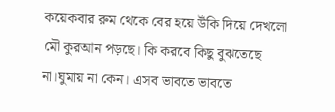কয়েকবার রুম থেকে বের হয়ে উঁকি দিয়ে দেখলো মৌ কুরআন পড়ছে। কি করবে কিছু বুঝতেছে না।ঘুমায় না কেন। এসব ভাবতে ভাবতে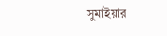সুমাইয়ার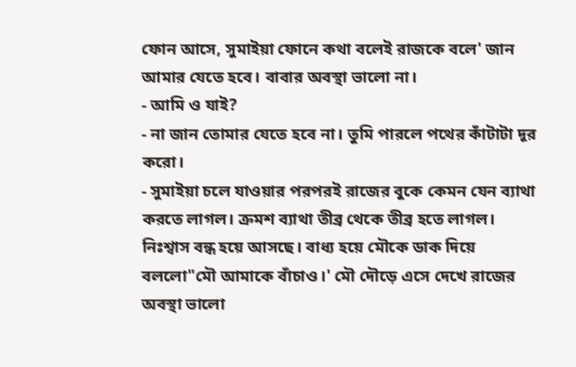ফোন আসে, সুমাইয়া ফোনে কথা বলেই রাজকে বলে' জান আমার যেতে হবে। বাবার অবস্থা ভালো না।
- আমি ও যাই?
- না জান তোমার যেতে হবে না। তুমি পারলে পথের কাঁটাটা দূর করো।
- সুমাইয়া চলে যাওয়ার পরপরই রাজের বুকে কেমন যেন ব্যাথা করতে লাগল। ক্রমশ ব্যাথা তীব্র থেকে তীব্র হতে লাগল। নিঃশ্বাস বন্ধ হয়ে আসছে। বাধ্য হয়ে মৌকে ডাক দিয়ে বললো"মৌ আমাকে বাঁচাও।' মৌ দৌড়ে এসে দেখে রাজের অবস্থা ভালো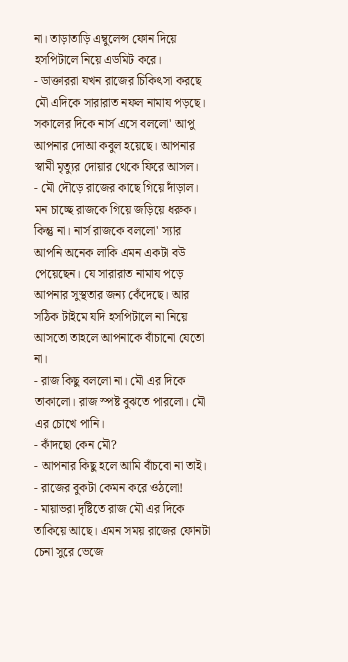না। তাড়াতাড়ি এম্বুলেন্স ফোন দিয়ে হসপিটালে নিয়ে এডমিট করে।
- ডাক্তাররা যখন রাজের চিকিৎসা করছে মৌ এদিকে সারারাত নফল নামায পড়ছে। সকালের দিকে নার্স এসে বললো' আপু আপনার দোআ কবুল হয়েছে। আপনার স্বামী মৃত্যুর দোয়ার থেকে ফিরে আসল।
- মৌ দৌড়ে রাজের কাছে গিয়ে দাঁড়াল। মন চাচ্ছে রাজকে গিয়ে জড়িয়ে ধরুক। কিন্তু না। নার্স রাজকে বললো' স্যার আপনি অনেক লাকি এমন একটা বউ পেয়েছেন। যে সারারাত নামায পড়ে আপনার সুস্থতার জন্য কেঁদেছে। আর সঠিক টাইমে যদি হসপিটালে না নিয়ে আসতো তাহলে আপনাকে বাঁচানো যেতো না।
- রাজ কিছু বললো না। মৌ এর দিকে তাকালো। রাজ স্পষ্ট বুঝতে পারলো। মৌ এর চোখে পানি।
- কাঁদছো কেন মৌ?
- আপনার কিছু হলে আমি বাঁচবো না তাই।
- রাজের বুকটা কেমন করে ওঠলো!
- মায়াভরা দৃষ্টিতে রাজ মৌ এর দিকে তাকিয়ে আছে। এমন সময় রাজের ফোনটা চেনা সুরে ভেজে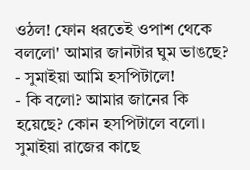ওঠল! ফোন ধরতেই ওপাশ থেকে বললো' আমার জানটার ঘুম ভাঙছে?
- সুমাইয়া আমি হসপিটালে!
- কি বলো? আমার জানের কি হয়েছে? কোন হসপিটালে বলো। সুমাইয়া রাজের কাছে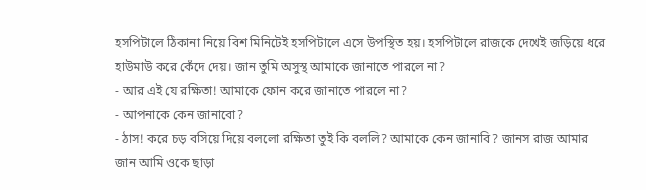হসপিটালে ঠিকানা নিয়ে বিশ মিনিটেই হসপিটালে এসে উপস্থিত হয়। হসপিটালে রাজকে দেখেই জড়িয়ে ধরে হাউমাউ করে কেঁদে দেয়। জান তুমি অসুস্থ আমাকে জানাতে পারলে না?
- আর এই যে রক্ষিতা! আমাকে ফোন করে জানাতে পারলে না?
- আপনাকে কেন জানাবো?
- ঠাস! করে চড় বসিয়ে দিয়ে বললো রক্ষিতা তুই কি বললি? আমাকে কেন জানাবি? জানস রাজ আমার জান আমি ওকে ছাড়া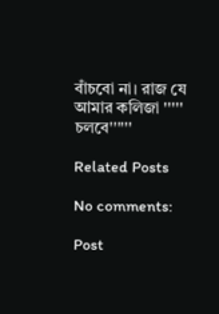বাঁচবো না। রাজ যে আমার কলিজা '''''
চলবে''''''

Related Posts

No comments:

Post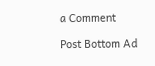a Comment

Post Bottom Ad